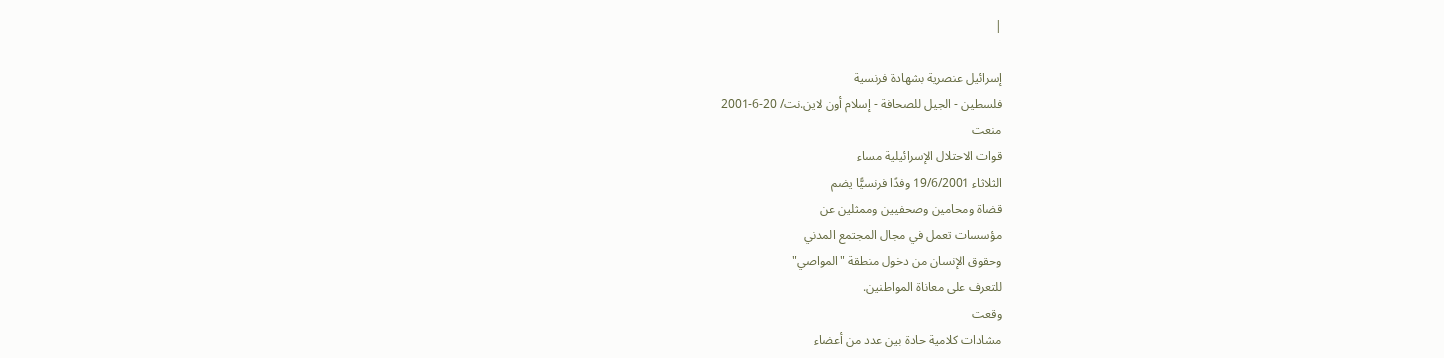|

إسرائيل عنصرية بشهادة فرنسية
فلسطين - الجيل للصحافة - إسلام أون لاين.نت/ 20-6-2001
منعت
قوات الاحتلال الإسرائيلية مساء
الثلاثاء 19/6/2001 وفدًا فرنسيًّا يضم
قضاة ومحامين وصحفيين وممثلين عن
مؤسسات تعمل في مجال المجتمع المدني
وحقوق الإنسان من دخول منطقة "المواصي"
للتعرف على معاناة المواطنين.
وقعت
مشادات كلامية حادة بين عدد من أعضاء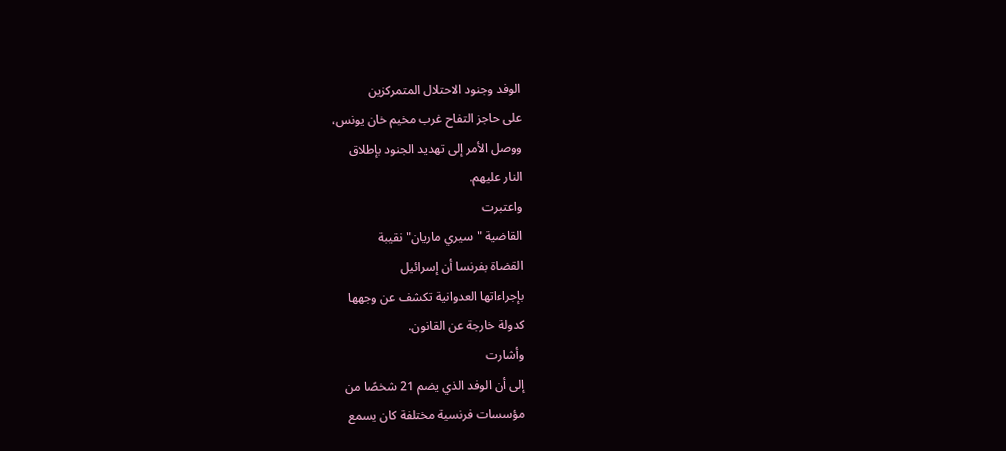الوفد وجنود الاحتلال المتمركزين
على حاجز التفاح غرب مخيم خان يونس،
ووصل الأمر إلى تهديد الجنود بإطلاق
النار عليهم.
واعتبرت
القاضية "سيري ماريان" نقيبة
القضاة بفرنسا أن إسرائيل
بإجراءاتها العدوانية تكشف عن وجهها
كدولة خارجة عن القانون.
وأشارت
إلى أن الوفد الذي يضم 21 شخصًا من
مؤسسات فرنسية مختلفة كان يسمع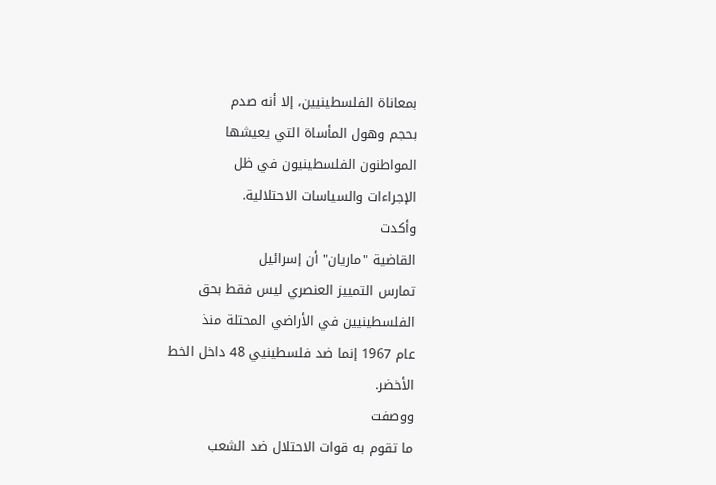بمعاناة الفلسطينيين، إلا أنه صدم
بحجم وهول المأساة التي يعيشها
المواطنون الفلسطينيون في ظل
الإجراءات والسياسات الاحتلالية.
وأكدت
القاضية "ماريان" أن إسرائيل
تمارس التمييز العنصري ليس فقط بحق
الفلسطينيين في الأراضي المحتلة منذ
عام 1967 إنما ضد فلسطينيي 48 داخل الخط
الأخضر.
ووصفت
ما تقوم به قوات الاحتلال ضد الشعب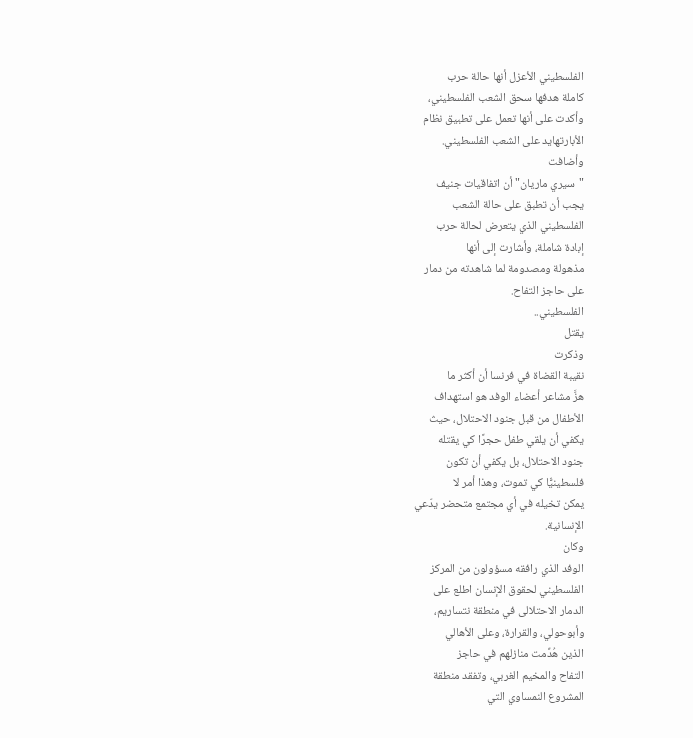الفلسطيني الأعزل أنها حالة حرب
كاملة هدفها سحق الشعب الفلسطيني،
وأكدت على أنها تعمل على تطبيق نظام
الأبارتهايد على الشعب الفلسطيني.
وأضافت
"سيري ماريان" أن اتفاقيات جنيف
يجب أن تطبق على حالة الشعب
الفلسطيني الذي يتعرض لحالة حرب
إبادة شاملة، وأشارت إلى أنها
مذهولة ومصدومة لما شاهدته من دمار
على حاجز التفاح.
الفلسطيني..
يقتل
وذكرت
نقيبة القضاة في فرنسا أن أكثر ما
هزَّ مشاعر أعضاء الوفد هو استهداف
الأطفال من قبل جنود الاحتلال، حيث
يكفي أن يلقي طفل حجرًا كي يقتله
جنود الاحتلال، بل يكفي أن تكون
فلسطينيًّا كي تموت، وهذا أمر لا
يمكن تخيله في أي مجتمع متحضر يدّعي
الإنسانية.
وكان
الوفد الذي رافقه مسؤولون من المركز
الفلسطيني لحقوق الإنسان اطلع على
الدمار الاحتلالى في منطقة نتساريم،
وأبوحولي، والقرارة، وعلى الأهالي
الذين هُدِّمت منازلهم في حاجز
التفاح والمخيم الغربي، وتفقد منطقة
المشروع النمساوي التي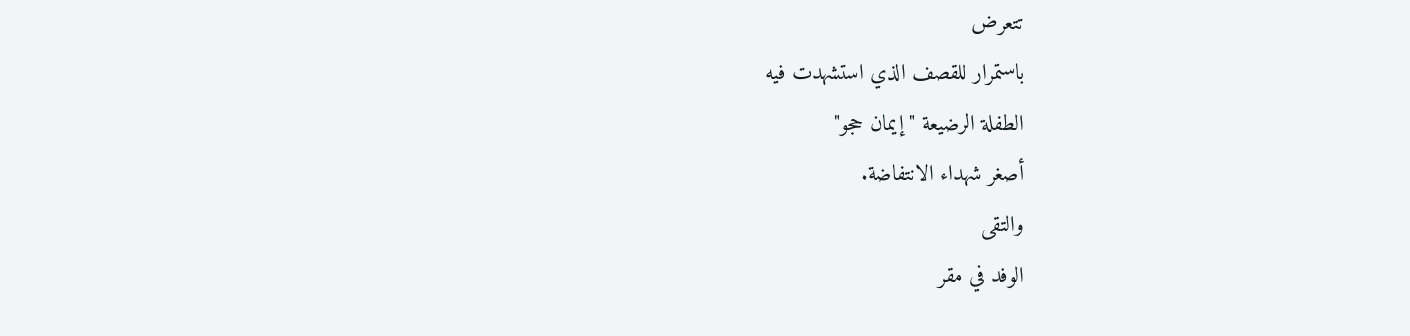تتعرض
باستمرار للقصف الذي استشهدت فيه
الطفلة الرضيعة "إيمان حجو"
أصغر شهداء الانتفاضة.
والتقى
الوفد في مقر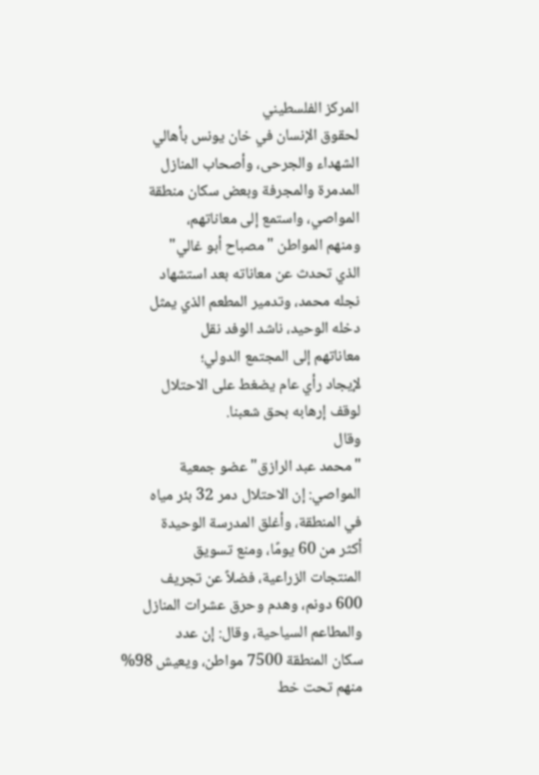المركز الفلسطيني
لحقوق الإنسان في خان يونس بأهالي
الشهداء والجرحى، وأصحاب المنازل
المدمرة والمجرفة وبعض سكان منطقة
المواصي، واستمع إلى معاناتهم،
ومنهم المواطن "مصباح أبو غالي"
الذي تحدث عن معاناته بعد استشهاد
نجله محمد، وتدمير المطعم الذي يمثل
دخله الوحيد، ناشد الوفد نقل
معاناتهم إلى المجتمع الدولي؛
لإيجاد رأي عام يضغط على الاحتلال
لوقف إرهابه بحق شعبنا.
وقال
"محمد عبد الرازق" عضو جمعية
المواصي: إن الاحتلال دمر 32 بئر مياه
في المنطقة، وأغلق المدرسة الوحيدة
أكثر من 60 يومًا، ومنع تسويق
المنتجات الزراعية، فضلاً عن تجريف
600 دونم، وهدم وحرق عشرات المنازل
والمطاعم السياحية، وقال: إن عدد
سكان المنطقة 7500 مواطن، ويعيش 98%
منهم تحت خط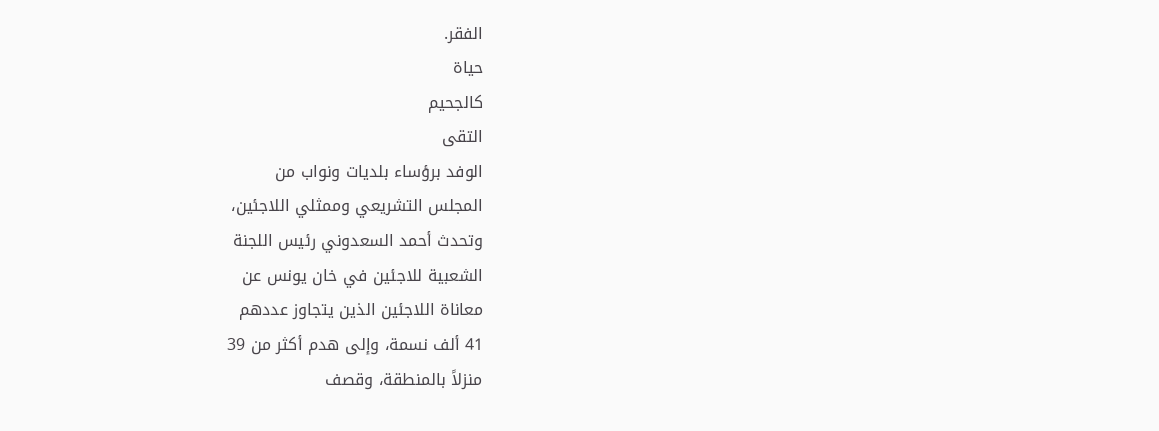الفقر.
حياة
كالجحيم
التقى
الوفد برؤساء بلديات ونواب من
المجلس التشريعي وممثلي اللاجئين،
وتحدث أحمد السعدوني رئيس اللجنة
الشعبية للاجئين في خان يونس عن
معاناة اللاجئين الذين يتجاوز عددهم
41 ألف نسمة، وإلى هدم أكثر من 39
منزلاً بالمنطقة، وقصف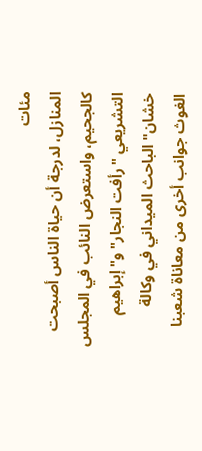مئات
المنازل، لدرجة أن حياة الناس أصبحت
كالجحيم، واستعرض النائب في المجلس
التشريعي "رأفت النجار" و"إبراهيم
خشان" الباحث الميداني في وكالة
الغوث جوانب أخرى من معاناة شعبنا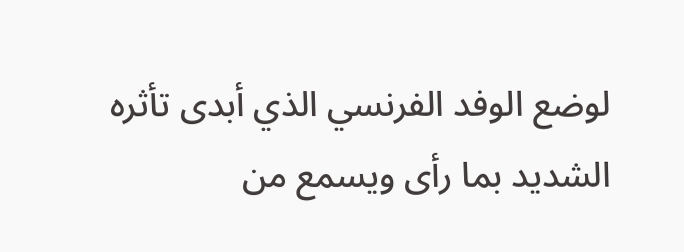لوضع الوفد الفرنسي الذي أبدى تأثره
الشديد بما رأى ويسمع من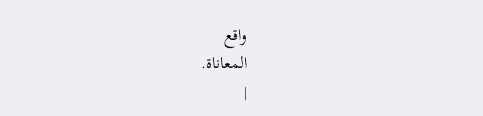واقع
المعاناة.
|